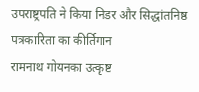उपराष्ट्रपति ने किया निडर और सिद्धांतनिष्ठ पत्रकारिता का कीर्तिगान
रामनाथ गोयनका उत्कृष्ट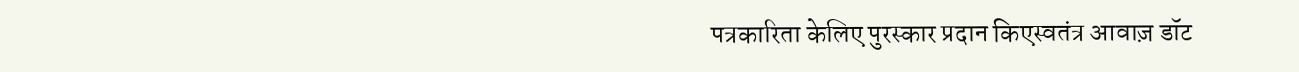पत्रकारिता केलिए पुरस्कार प्रदान किएस्वतंत्र आवाज़ डॉट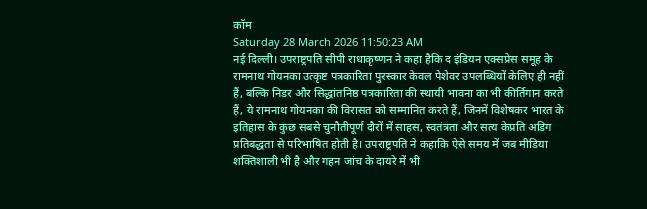कॉम
Saturday 28 March 2026 11:50:23 AM
नई दिल्ली। उपराष्ट्रपति सीपी राधाकृष्णन ने कहा हैकि द इंडियन एक्सप्रेस समूह के रामनाथ गोयनका उत्कृष्ट पत्रकारिता पुरस्कार केवल पेशेवर उपलब्धियों केलिए ही नहीं हैं, बल्कि निडर और सिद्धांतनिष्ठ पत्रकारिता की स्थायी भावना का भी कीर्तिगान करते हैं, ये रामनाथ गोयनका की विरासत को सम्मानित करते हैं, जिनमें विशेषकर भारत के इतिहास के कुछ सबसे चुनौतीपूर्ण दौरों में साहस, स्वतंत्रता और सत्य केप्रति अडिग प्रतिबद्धता से परिभाषित होती है। उपराष्ट्रपति ने कहाकि ऐसे समय में जब मीडिया शक्तिशाली भी है और गहन जांच के दायरे में भी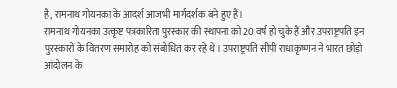है, रामनाथ गोयनका के आदर्श आजभी मार्गदर्शक बने हुए हैं।
रामनाथ गोयनका उत्कृष्ट पत्रकारिता पुरस्कार की स्थापना को 20 वर्ष हो चुके हैं और उपराष्ट्रपति इन पुरस्कारों के वितरण समारोह को संबोधित कर रहे थे। उपराष्ट्रपति सीपी राधाकृष्णन ने भारत छोड़ो आंदोलन के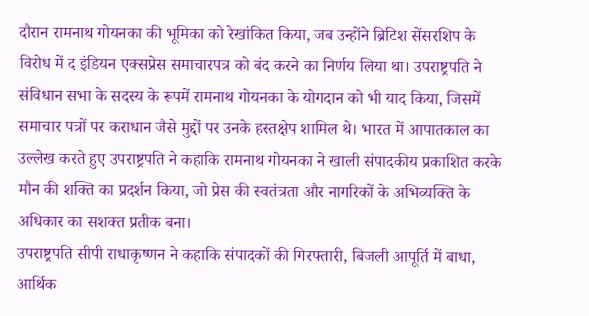दौरान रामनाथ गोयनका की भूमिका को रेखांकित किया, जब उन्होंने ब्रिटिश सेंसरशिप के विरोध में द इंडियन एक्सप्रेस समाचारपत्र को बंद करने का निर्णय लिया था। उपराष्ट्रपति ने संविधान सभा के सदस्य के रूपमें रामनाथ गोयनका के योगदान को भी याद किया, जिसमें समाचार पत्रों पर कराधान जैसे मुद्दों पर उनके हस्तक्षेप शामिल थे। भारत में आपातकाल का उल्लेख करते हुए उपराष्ट्रपति ने कहाकि रामनाथ गोयनका ने खाली संपादकीय प्रकाशित करके मौन की शक्ति का प्रदर्शन किया, जो प्रेस की स्वतंत्रता और नागरिकों के अभिव्यक्ति के अधिकार का सशक्त प्रतीक बना।
उपराष्ट्रपति सीपी राधाकृष्णन ने कहाकि संपादकों की गिरफ्तारी, बिजली आपूर्ति में बाधा, आर्थिक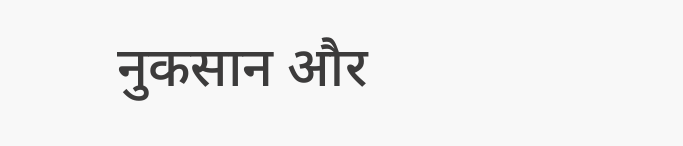नुकसान और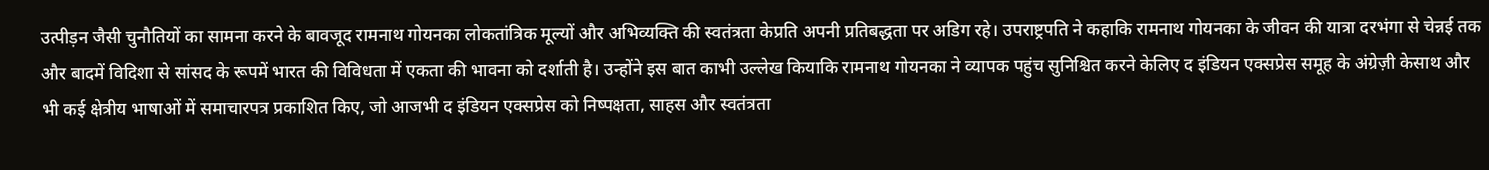उत्पीड़न जैसी चुनौतियों का सामना करने के बावजूद रामनाथ गोयनका लोकतांत्रिक मूल्यों और अभिव्यक्ति की स्वतंत्रता केप्रति अपनी प्रतिबद्धता पर अडिग रहे। उपराष्ट्रपति ने कहाकि रामनाथ गोयनका के जीवन की यात्रा दरभंगा से चेन्नई तक और बादमें विदिशा से सांसद के रूपमें भारत की विविधता में एकता की भावना को दर्शाती है। उन्होंने इस बात काभी उल्लेख कियाकि रामनाथ गोयनका ने व्यापक पहुंच सुनिश्चित करने केलिए द इंडियन एक्सप्रेस समूह के अंग्रेज़ी केसाथ और भी कई क्षेत्रीय भाषाओं में समाचारपत्र प्रकाशित किए, जो आजभी द इंडियन एक्सप्रेस को निष्पक्षता, साहस और स्वतंत्रता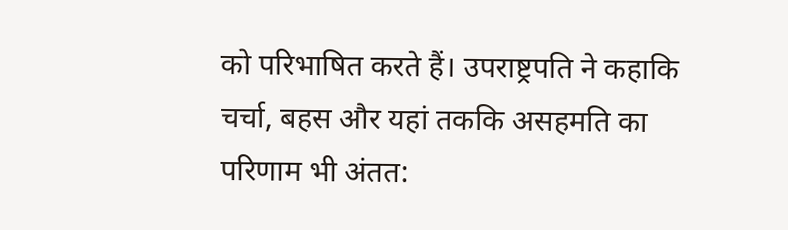को परिभाषित करते हैं। उपराष्ट्रपति ने कहाकि चर्चा, बहस और यहां तककि असहमति का परिणाम भी अंतत: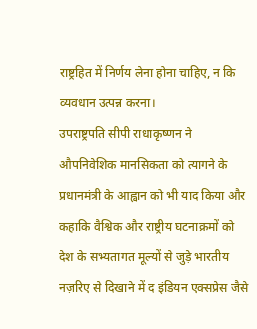राष्ट्रहित में निर्णय लेना होना चाहिए, न कि व्यवधान उत्पन्न करना।
उपराष्ट्रपति सीपी राधाकृष्णन ने औपनिवेशिक मानसिकता को त्यागने के प्रधानमंत्री के आह्वान को भी याद किया और कहाकि वैश्विक और राष्ट्रीय घटनाक्रमों को देश के सभ्यतागत मूल्यों से जुड़े भारतीय नज़रिए से दिखाने में द इंडियन एक्सप्रेस जैसे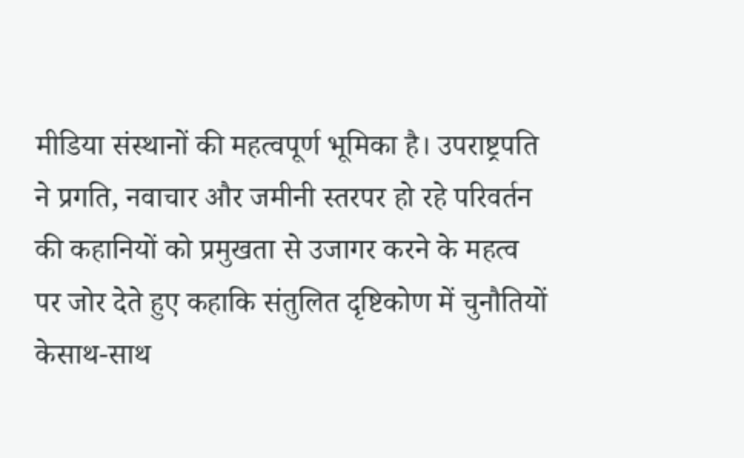मीडिया संस्थानों की महत्वपूर्ण भूमिका है। उपराष्ट्रपति ने प्रगति, नवाचार और जमीनी स्तरपर हो रहे परिवर्तन की कहानियों को प्रमुखता से उजागर करने के महत्व पर जोर देते हुए कहाकि संतुलित दृष्टिकोण में चुनौतियों केसाथ-साथ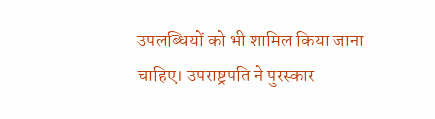उपलब्धियों को भी शामिल किया जाना चाहिए। उपराष्ट्रपति ने पुरस्कार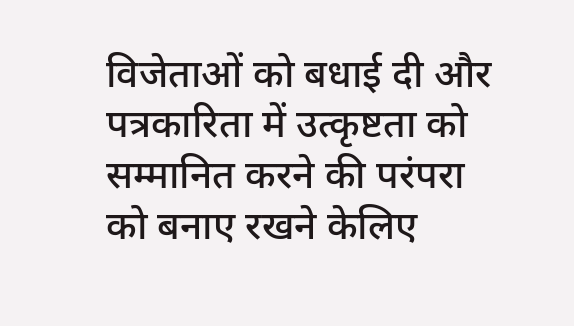विजेताओं को बधाई दी और पत्रकारिता में उत्कृष्टता को सम्मानित करने की परंपरा को बनाए रखने केलिए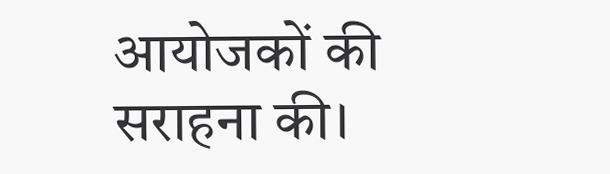आयोजकों की सराहना की।